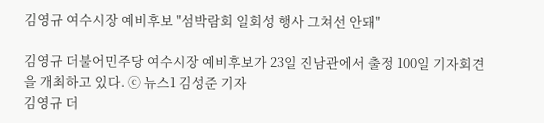김영규 여수시장 예비후보 "섬박람회 일회성 행사 그쳐선 안돼"

김영규 더불어민주당 여수시장 예비후보가 23일 진남관에서 출정 100일 기자회견을 개최하고 있다. ⓒ 뉴스1 김성준 기자
김영규 더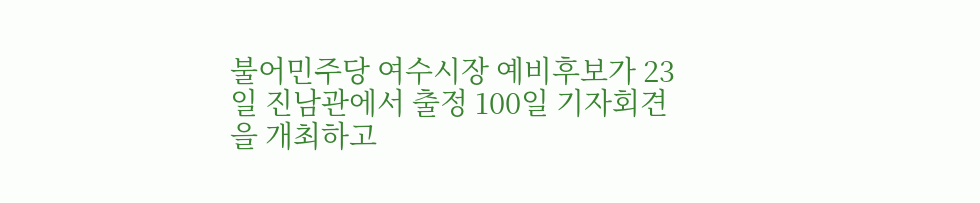불어민주당 여수시장 예비후보가 23일 진남관에서 출정 100일 기자회견을 개최하고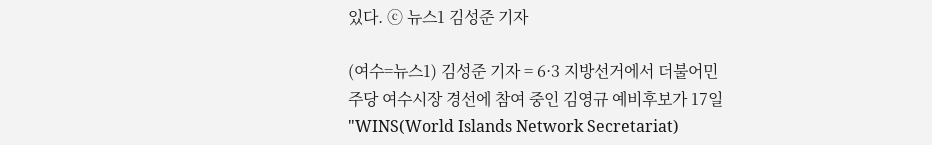있다. ⓒ 뉴스1 김성준 기자

(여수=뉴스1) 김성준 기자 = 6·3 지방선거에서 더불어민주당 여수시장 경선에 참여 중인 김영규 예비후보가 17일 "WINS(World Islands Network Secretariat)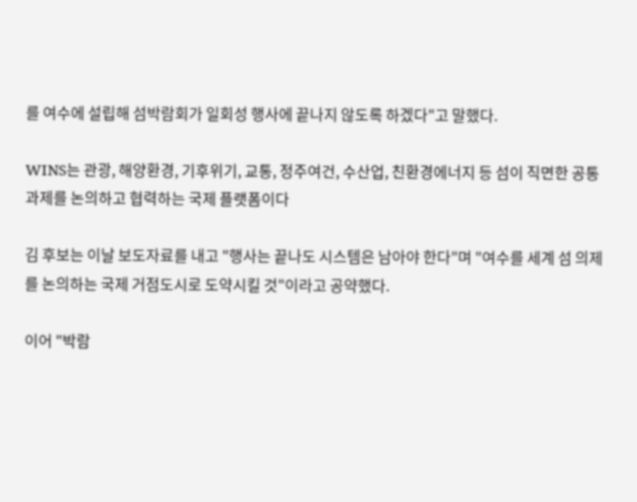를 여수에 설립해 섬박람회가 일회성 행사에 끝나지 않도록 하겠다"고 말했다.

WINS는 관광, 해양환경, 기후위기, 교통, 정주여건, 수산업, 친환경에너지 등 섬이 직면한 공통 과제를 논의하고 협력하는 국제 플랫폼이다

김 후보는 이날 보도자료를 내고 "행사는 끝나도 시스템은 남아야 한다"며 "여수를 세계 섬 의제를 논의하는 국제 거점도시로 도약시킬 것"이라고 공약했다.

이어 "박람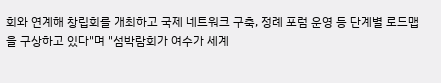회와 연계해 창립회를 개최하고 국제 네트워크 구축, 정례 포럼 운영 등 단계별 로드맵을 구상하고 있다"며 "섬박람회가 여수가 세계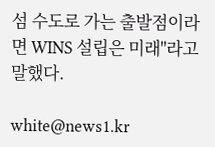섬 수도로 가는 출발점이라면 WINS 설립은 미래"라고 말했다.

white@news1.kr